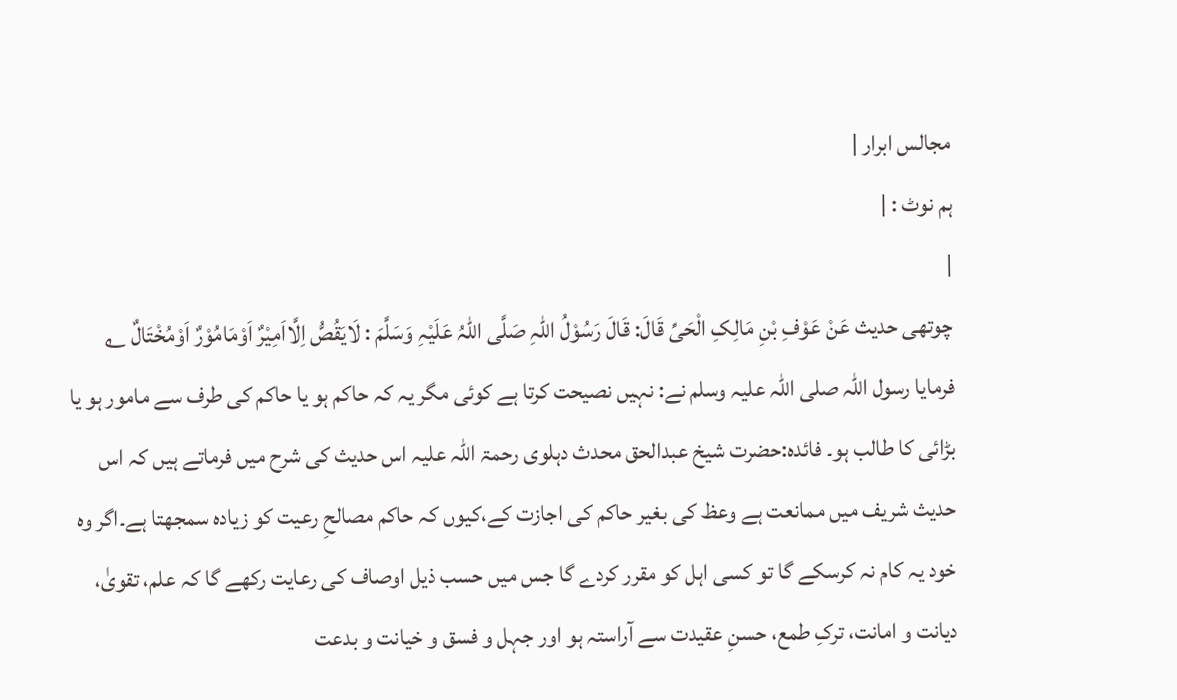مجالس ابرار |
ہم نوٹ : |
|
چوتھی حدیث عَنْ عَوْفِ بْنِ مَالِکِ الْحَیِّ قَالَ: قَالَ رَسُوْلُ اللہِ صَلَّی اللہُ عَلَیْہِ وَسَلَّمَ : لَایَقُصُّ اِلَّااَمِیْرٌ اَوْمَامُوْرٌ اَوْمُخْتَالٌ ؎ فرمایا رسول اللہ صلی اللہ علیہ وسلم نے: نہیں نصیحت کرتا ہے کوئی مگر یہ کہ حاکم ہو یا حاکم کی طرف سے مامور ہو یا بڑائی کا طالب ہو۔ فائدہ:حضرت شیخ عبدالحق محدث دہلوی رحمۃ اللہ علیہ اس حدیث کی شرح میں فرماتے ہیں کہ اس حدیث شریف میں ممانعت ہے وعظ کی بغیر حاکم کی اجازت کے،کیوں کہ حاکم مصالحِ رعیت کو زیادہ سمجھتا ہے۔اگر وہ خود یہ کام نہ کرسکے گا تو کسی اہل کو مقرر کردے گا جس میں حسب ذیل اوصاف کی رعایت رکھے گا کہ علم، تقویٰ، دیانت و امانت، ترکِ طمع، حسنِ عقیدت سے آراستہ ہو اور جہل و فسق و خیانت و بدعت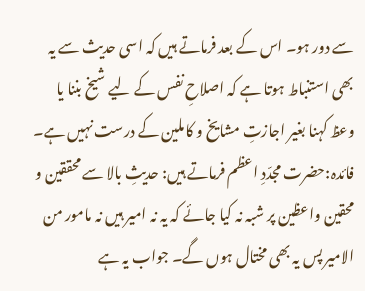سے دور ہو۔ اس کے بعد فرماتے ہیں کہ اسی حدیث سے یہ بھی استنباط ہوتا ہے کہ اصلاحِ نفس کے لیے شیخ بننا یا وعظ کہنا بغیر اجازتِ مشایخ و کاملین کے درست نہیں ہے۔ فائدہ:حضرت مجدّدِ اعظم فرماتے ہیں: حدیثِ بالا سے محققین و محقین واعظین پر شبہ نہ کیا جائے کہ یہ نہ امیر ہیں نہ مامور من الامیر پس یہ بھی مختال ہوں گے۔ جواب یہ ہے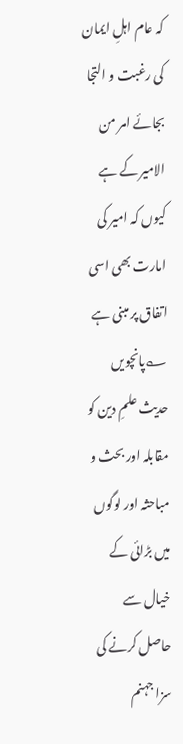کہ عام اہلِ ایمان کی رغبت و التجا بجائے امر من الامیر کے ہے کیوں کہ امیر کی امارت بھی اسی اتفاق پر مبنی ہے ؎پانچویں حدیث علمِ دین کو مقابلہ اور بحث و مباحثہ اور لوگوں میں بڑائی کے خیال سے حاصل کرنے کی سزا جہنم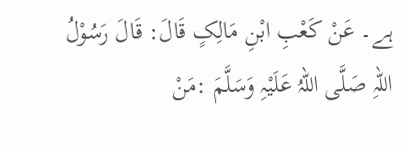ہے۔ عَنْ کَعْبِ ابْنِ مَالِکٍ قَالَ: قَالَ رَسُوْلُ اللہِ صَلَّی اللہُ عَلَیْہِ وَسَلَّمَ :مَنْ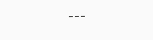---